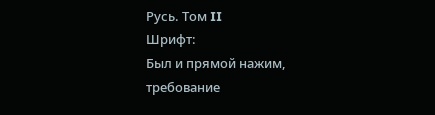Русь. Том II
Шрифт:
Был и прямой нажим, требование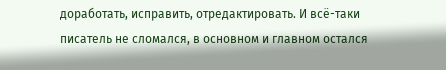доработать, исправить, отредактировать. И всё-таки писатель не сломался, в основном и главном остался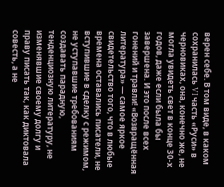верен себе. В том виде, в каком сохранилась VI часть «Руси» в черновиках, она, конечно же, не могла увидеть свет в конце 30-х годов, даже если была бы завершена. И это после всех гонений и травли! «Возвращённая литература» — самое яркое свидетельство того, что в любые времена оставались писатели, не вступившие в сделку с режимом, не уступавшие требованиям создавать парадную, тенденциозную литературу, не изменявшие своему долгу и праву писать так, как диктовала совесть, а не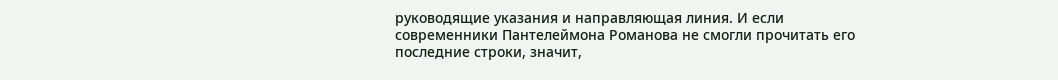руководящие указания и направляющая линия. И если современники Пантелеймона Романова не смогли прочитать его последние строки, значит,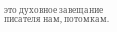это духовное завещание писателя нам, потомкам.